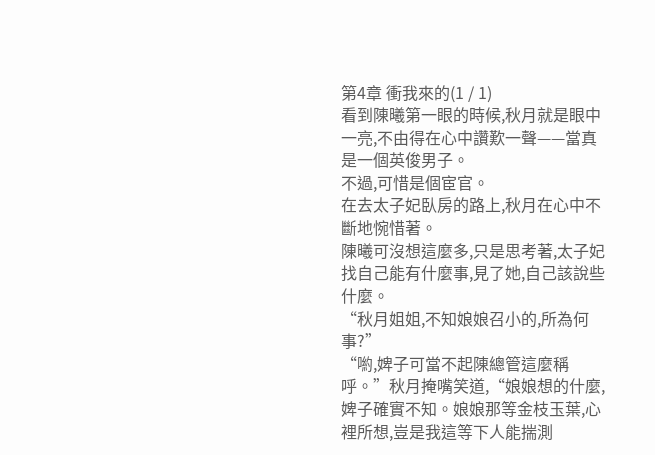第4章 衝我來的(1 / 1)
看到陳曦第一眼的時候,秋月就是眼中一亮,不由得在心中讚歎一聲——當真是一個英俊男子。
不過,可惜是個宦官。
在去太子妃臥房的路上,秋月在心中不斷地惋惜著。
陳曦可沒想這麼多,只是思考著,太子妃找自己能有什麼事,見了她,自己該說些什麼。
“秋月姐姐,不知娘娘召小的,所為何事?”
“喲,婢子可當不起陳總管這麼稱呼。”秋月掩嘴笑道,“娘娘想的什麼,婢子確實不知。娘娘那等金枝玉葉,心裡所想,豈是我這等下人能揣測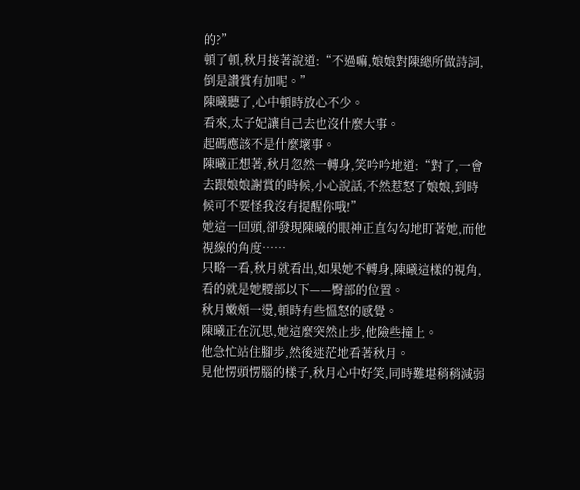的?”
頓了頓,秋月接著說道:“不過嘛,娘娘對陳總所做詩詞,倒是讚賞有加呢。”
陳曦聽了,心中頓時放心不少。
看來,太子妃讓自己去也沒什麼大事。
起碼應該不是什麼壞事。
陳曦正想著,秋月忽然一轉身,笑吟吟地道:“對了,一會去跟娘娘謝賞的時候,小心說話,不然惹怒了娘娘,到時候可不要怪我沒有提醒你哦!”
她這一回頭,卻發現陳曦的眼神正直勾勾地盯著她,而他視線的角度……
只略一看,秋月就看出,如果她不轉身,陳曦這樣的視角,看的就是她腰部以下——臀部的位置。
秋月嫩頰一燙,頓時有些慍怒的感覺。
陳曦正在沉思,她這麼突然止步,他險些撞上。
他急忙站住腳步,然後迷茫地看著秋月。
見他愣頭愣腦的樣子,秋月心中好笑,同時難堪稍稍減弱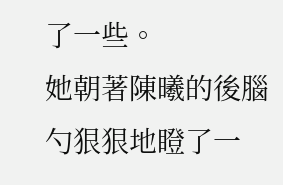了一些。
她朝著陳曦的後腦勺狠狠地瞪了一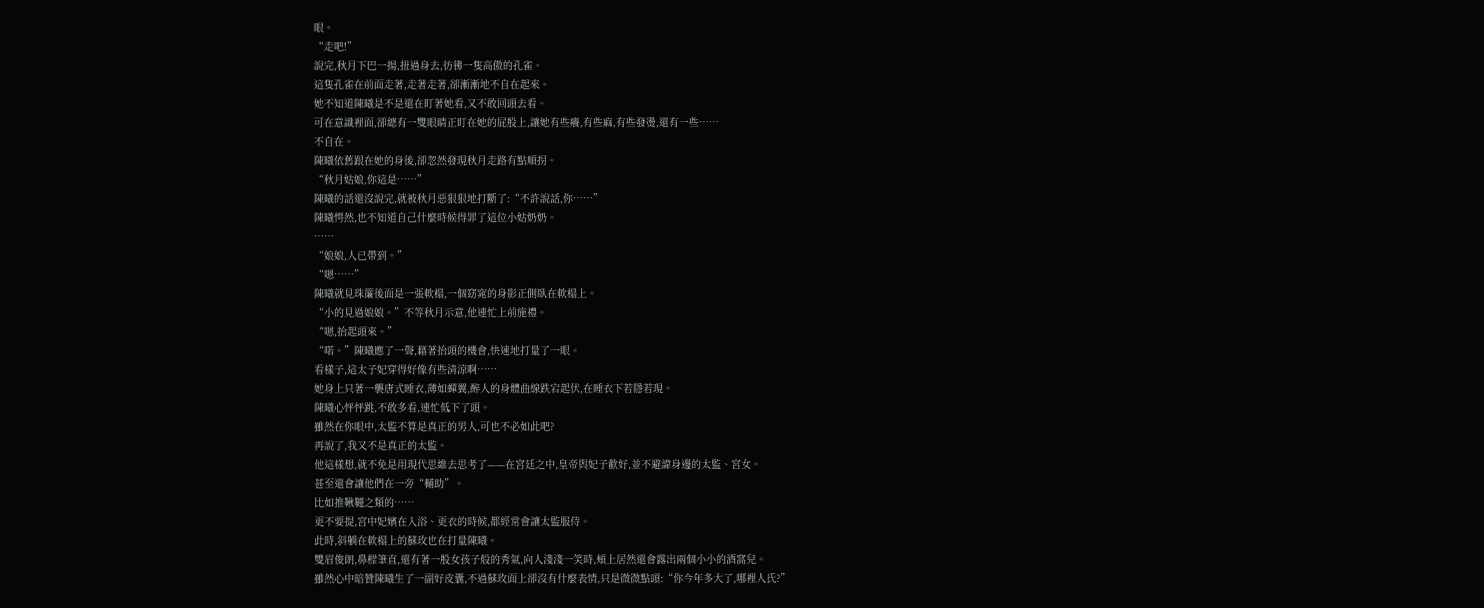眼。
“走吧!”
說完,秋月下巴一揚,扭過身去,彷彿一隻高傲的孔雀。
這隻孔雀在前面走著,走著走著,卻漸漸地不自在起來。
她不知道陳曦是不是還在盯著她看,又不敢回頭去看。
可在意識裡面,卻總有一雙眼睛正盯在她的屁股上,讓她有些癢,有些麻,有些發燙,還有一些……
不自在。
陳曦依舊跟在她的身後,卻忽然發現秋月走路有點順拐。
“秋月姑娘,你這是……”
陳曦的話還沒說完,就被秋月惡狠狠地打斷了:“不許說話,你……”
陳曦愕然,也不知道自己什麼時候得罪了這位小姑奶奶。
……
“娘娘,人已帶到。”
“嗯……”
陳曦就見珠簾後面是一張軟榻,一個窈窕的身影正側臥在軟榻上。
“小的見過娘娘。”不等秋月示意,他連忙上前施禮。
“嗯,抬起頭來。”
“喏。”陳曦應了一聲,藉著抬頭的機會,快速地打量了一眼。
看樣子,這太子妃穿得好像有些清涼啊……
她身上只著一襲唐式睡衣,薄如蟬翼,醉人的身體曲線跌宕起伏,在睡衣下若隱若現。
陳曦心怦怦跳,不敢多看,連忙低下了頭。
雖然在你眼中,太監不算是真正的男人,可也不必如此吧?
再說了,我又不是真正的太監。
他這樣想,就不免是用現代思維去思考了——在宮廷之中,皇帝與妃子歡好,並不避諱身邊的太監、宮女。
甚至還會讓他們在一旁“輔助”。
比如推鞦韆之類的……
更不要提,宮中妃嬪在入浴、更衣的時候,都經常會讓太監服侍。
此時,斜躺在軟榻上的蘇玫也在打量陳曦。
雙眉俊朗,鼻樑筆直,還有著一股女孩子般的秀氣,向人淺淺一笑時,頰上居然還會露出兩個小小的酒窩兒。
雖然心中暗贊陳曦生了一副好皮囊,不過蘇玫面上卻沒有什麼表情,只是微微點頭:“你今年多大了,哪裡人氏?”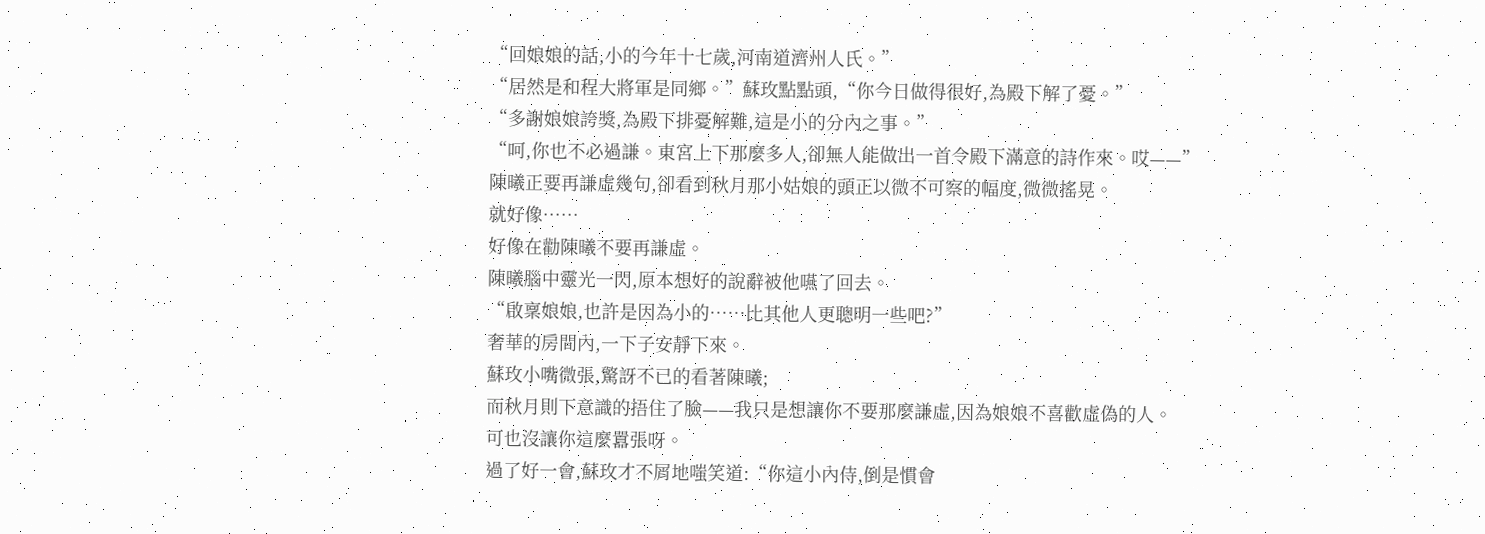“回娘娘的話,小的今年十七歲,河南道濟州人氏。”
“居然是和程大將軍是同鄉。”蘇玫點點頭,“你今日做得很好,為殿下解了憂。”
“多謝娘娘誇獎,為殿下排憂解難,這是小的分內之事。”
“呵,你也不必過謙。東宮上下那麼多人,卻無人能做出一首令殿下滿意的詩作來。哎——”
陳曦正要再謙虛幾句,卻看到秋月那小姑娘的頭正以微不可察的幅度,微微搖晃。
就好像……
好像在勸陳曦不要再謙虛。
陳曦腦中靈光一閃,原本想好的說辭被他嚥了回去。
“啟稟娘娘,也許是因為小的……比其他人更聰明一些吧?”
奢華的房間內,一下子安靜下來。
蘇玫小嘴微張,驚訝不已的看著陳曦;
而秋月則下意識的捂住了臉——我只是想讓你不要那麼謙虛,因為娘娘不喜歡虛偽的人。
可也沒讓你這麼囂張呀。
過了好一會,蘇玫才不屑地嗤笑道:“你這小內侍,倒是慣會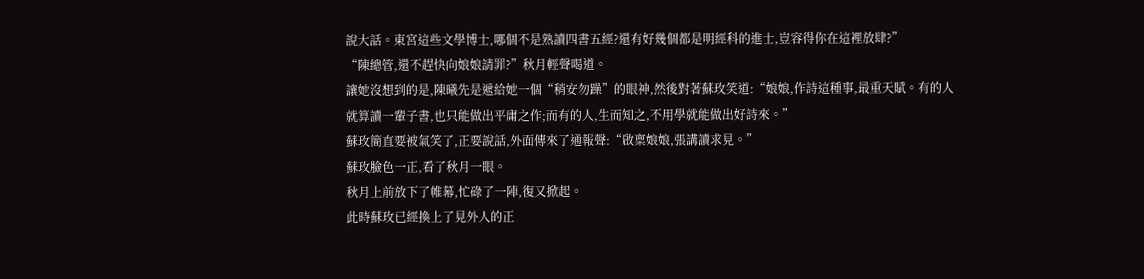說大話。東宮這些文學博士,哪個不是熟讀四書五經?還有好幾個都是明經科的進士,豈容得你在這裡放肆?”
“陳總管,還不趕快向娘娘請罪?”秋月輕聲喝道。
讓她沒想到的是,陳曦先是遞給她一個“稍安勿躁”的眼神,然後對著蘇玫笑道:“娘娘,作詩這種事,最重天賦。有的人就算讀一輩子書,也只能做出平庸之作;而有的人,生而知之,不用學就能做出好詩來。”
蘇玫簡直要被氣笑了,正要說話,外面傳來了通報聲:“啟稟娘娘,張講讀求見。”
蘇玫臉色一正,看了秋月一眼。
秋月上前放下了帷幕,忙碌了一陣,復又掀起。
此時蘇玫已經換上了見外人的正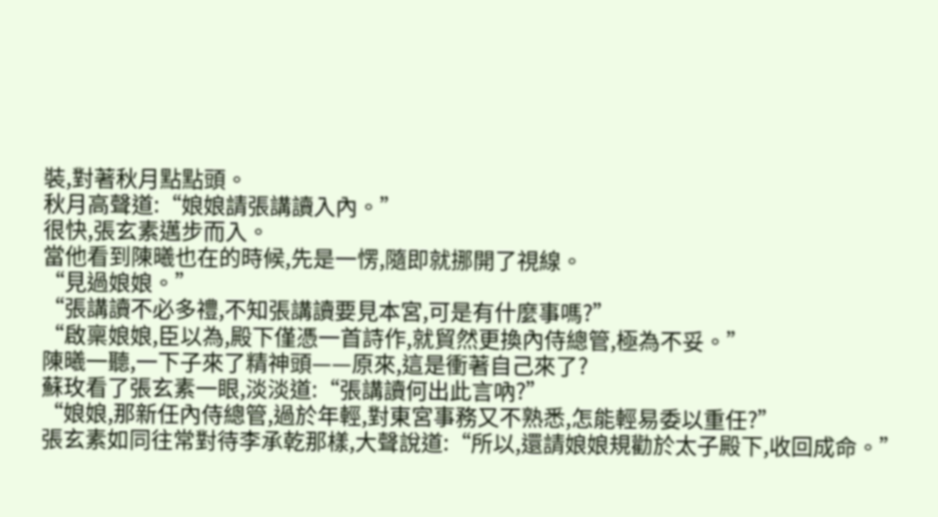裝,對著秋月點點頭。
秋月高聲道:“娘娘請張講讀入內。”
很快,張玄素邁步而入。
當他看到陳曦也在的時候,先是一愣,隨即就挪開了視線。
“見過娘娘。”
“張講讀不必多禮,不知張講讀要見本宮,可是有什麼事嗎?”
“啟稟娘娘,臣以為,殿下僅憑一首詩作,就貿然更換內侍總管,極為不妥。”
陳曦一聽,一下子來了精神頭——原來,這是衝著自己來了?
蘇玫看了張玄素一眼,淡淡道:“張講讀何出此言吶?”
“娘娘,那新任內侍總管,過於年輕,對東宮事務又不熟悉,怎能輕易委以重任?”
張玄素如同往常對待李承乾那樣,大聲說道:“所以,還請娘娘規勸於太子殿下,收回成命。”